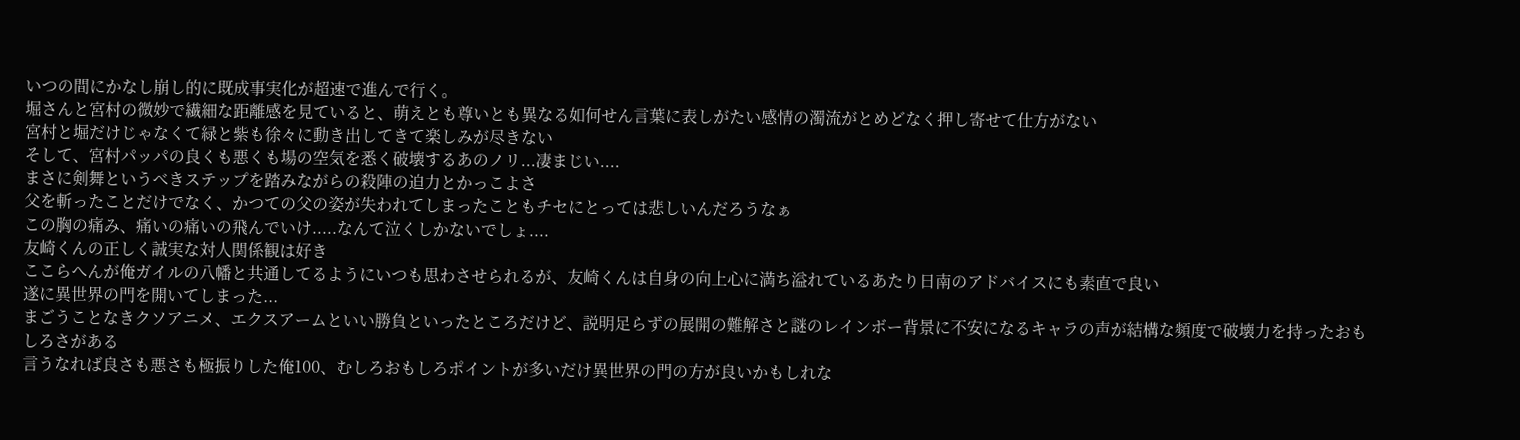いつの間にかなし崩し的に既成事実化が超速で進んで行く。
堀さんと宮村の微妙で繊細な距離感を見ていると、萌えとも尊いとも異なる如何せん言葉に表しがたい感情の濁流がとめどなく押し寄せて仕方がない
宮村と堀だけじゃなくて緑と紫も徐々に動き出してきて楽しみが尽きない
そして、宮村パッパの良くも悪くも場の空気を悉く破壊するあのノリ...凄まじい....
まさに剣舞というべきステップを踏みながらの殺陣の迫力とかっこよさ
父を斬ったことだけでなく、かつての父の姿が失われてしまったこともチセにとっては悲しいんだろうなぁ
この胸の痛み、痛いの痛いの飛んでいけ.....なんて泣くしかないでしょ....
友崎くんの正しく誠実な対人関係観は好き
ここらへんが俺ガイルの八幡と共通してるようにいつも思わさせられるが、友崎くんは自身の向上心に満ち溢れているあたり日南のアドバイスにも素直で良い
遂に異世界の門を開いてしまった...
まごうことなきクソアニメ、エクスアームといい勝負といったところだけど、説明足らずの展開の難解さと謎のレインボー背景に不安になるキャラの声が結構な頻度で破壊力を持ったおもしろさがある
言うなれば良さも悪さも極振りした俺100、むしろおもしろポイントが多いだけ異世界の門の方が良いかもしれな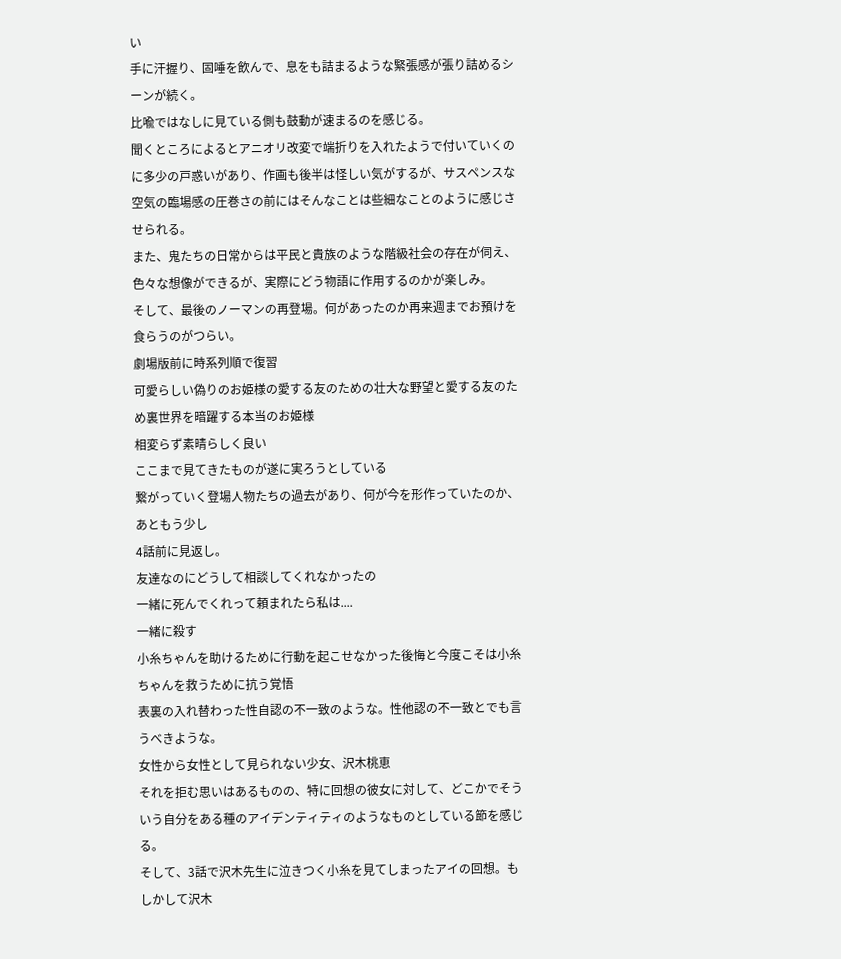い
手に汗握り、固唾を飲んで、息をも詰まるような緊張感が張り詰めるシーンが続く。
比喩ではなしに見ている側も鼓動が速まるのを感じる。
聞くところによるとアニオリ改変で端折りを入れたようで付いていくのに多少の戸惑いがあり、作画も後半は怪しい気がするが、サスペンスな空気の臨場感の圧巻さの前にはそんなことは些細なことのように感じさせられる。
また、鬼たちの日常からは平民と貴族のような階級社会の存在が伺え、色々な想像ができるが、実際にどう物語に作用するのかが楽しみ。
そして、最後のノーマンの再登場。何があったのか再来週までお預けを食らうのがつらい。
劇場版前に時系列順で復習
可愛らしい偽りのお姫様の愛する友のための壮大な野望と愛する友のため裏世界を暗躍する本当のお姫様
相変らず素晴らしく良い
ここまで見てきたものが遂に実ろうとしている
繋がっていく登場人物たちの過去があり、何が今を形作っていたのか、あともう少し
4話前に見返し。
友達なのにどうして相談してくれなかったの
一緒に死んでくれって頼まれたら私は....
一緒に殺す
小糸ちゃんを助けるために行動を起こせなかった後悔と今度こそは小糸ちゃんを救うために抗う覚悟
表裏の入れ替わった性自認の不一致のような。性他認の不一致とでも言うべきような。
女性から女性として見られない少女、沢木桃恵
それを拒む思いはあるものの、特に回想の彼女に対して、どこかでそういう自分をある種のアイデンティティのようなものとしている節を感じる。
そして、3話で沢木先生に泣きつく小糸を見てしまったアイの回想。もしかして沢木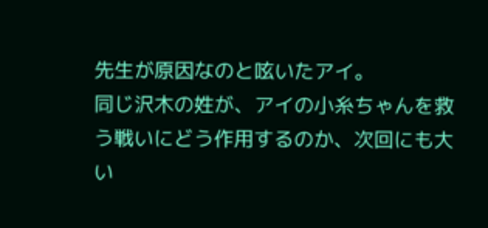先生が原因なのと呟いたアイ。
同じ沢木の姓が、アイの小糸ちゃんを救う戦いにどう作用するのか、次回にも大い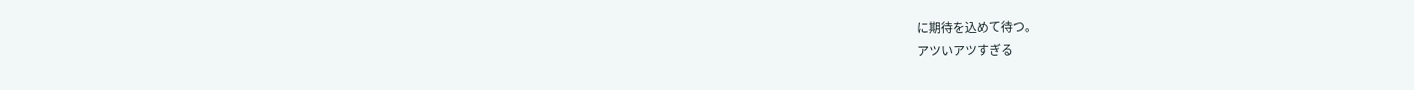に期待を込めて待つ。
アツいアツすぎる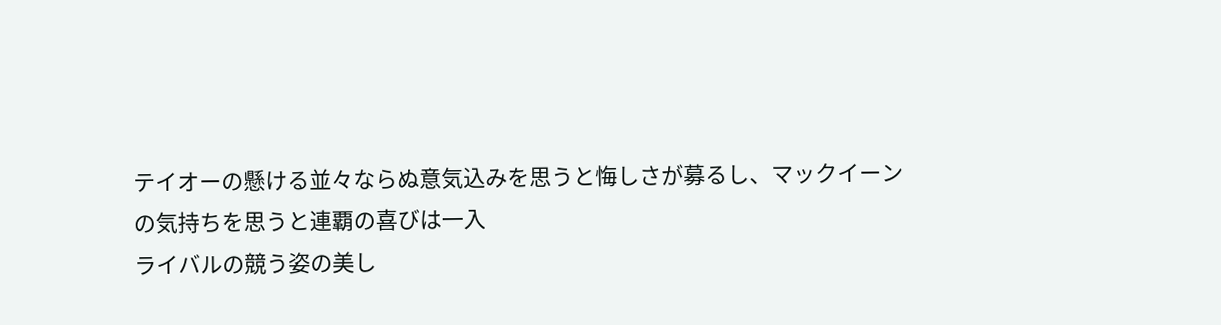テイオーの懸ける並々ならぬ意気込みを思うと悔しさが募るし、マックイーンの気持ちを思うと連覇の喜びは一入
ライバルの競う姿の美し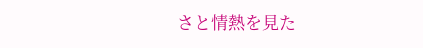さと情熱を見た